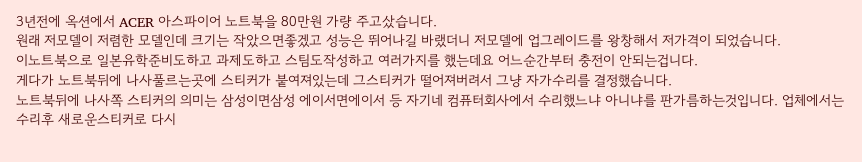3년전에 옥션에서 ACER 아스파이어 노트북을 80만원 가량 주고샀습니다.
원래 저모델이 저렴한 모델인데 크기는 작았으면좋겠고 성능은 뛰어나길 바랬더니 저모델에 업그레이드를 왕창해서 저가격이 되었습니다.
이노트북으로 일본유학준비도하고 과제도하고 스팀도작성하고 여러가지를 했는데요 어느순간부터 충전이 안되는겁니다.
게다가 노트북뒤에 나사풀르는곳에 스티커가 붙여져있는데 그스티커가 떨어져버려서 그냥 자가수리를 결정했습니다.
노트북뒤에 나사쪽 스티커의 의미는 삼성이면삼성 에이서면에이서 등 자기네 컴퓨터회사에서 수리했느냐 아니냐를 판가름하는것입니다. 업체에서는 수리후 새로운스티커로 다시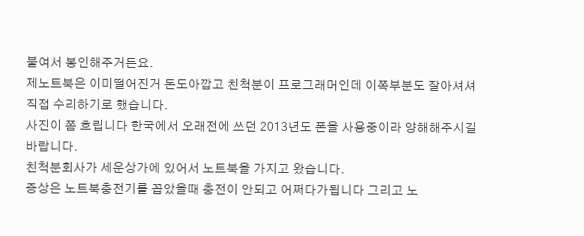붙여서 봉인해주거든요.
제노트북은 이미떨어진거 돈도아깝고 친척분이 프로그래머인데 이쪽부분도 잘아셔셔 직접 수리하기로 했습니다.
사진이 쫌 흐립니다 한국에서 오래전에 쓰던 2013년도 폰을 사용중이라 양해해주시길 바랍니다.
친척분회사가 세운상가에 있어서 노트북을 가지고 왔습니다.
증상은 노트북충전기를 꼽았을때 충전이 안되고 어쩌다가됩니다 그리고 노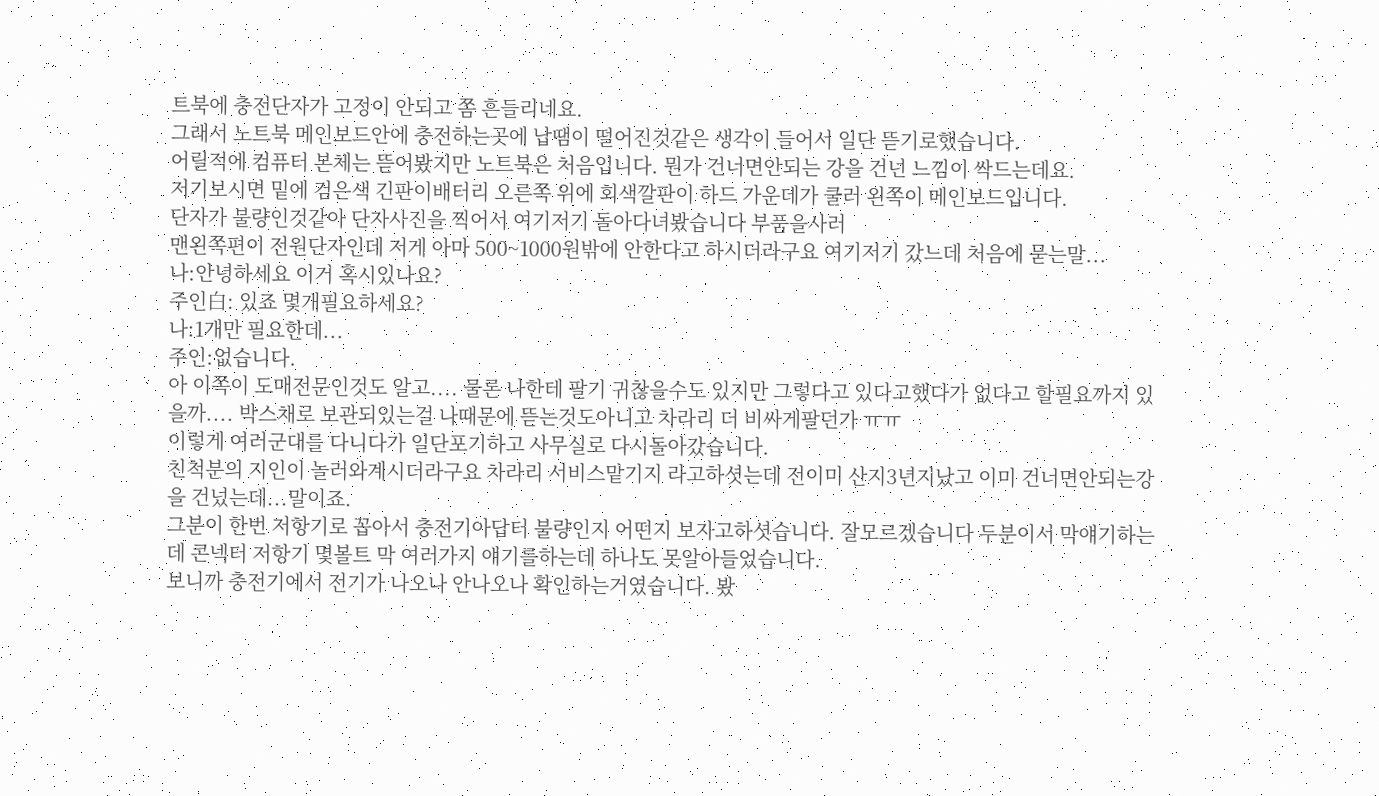트북에 충전단자가 고정이 안되고 쫌 흔들리네요.
그래서 노트북 메인보드안에 충전하는곳에 납땜이 떨어진것같은 생각이 들어서 일단 뜯기로했습니다.
어릴적에 컴퓨터 본체는 뜯어봤지만 노트북은 처음입니다. 뭔가 건너면안되는 강을 건넌 느낌이 싹드는데요.
저기보시면 밑에 검은색 긴판이배터리 오른쪽 위에 회색깔판이 하드 가운데가 쿨러 왼쪽이 메인보드입니다.
단자가 불량인것같아 단자사진을 찍어서 여기저기 돌아다녀봤습니다 부품을사러
맨왼쪽편이 전원단자인데 저게 아마 500~1000원밖에 안한다고 하시더라구요 여기저기 갔느데 처음에 묻는말...
나:안녕하세요 이거 혹시있나요?
주인白: 있죠 몇개필요하세요?
나:1개만 필요한데...
주인:없습니다.
아 이쪽이 도매전문인것도 알고.... 물론 나한테 팔기 귀찮을수도 있지만 그렇다고 있다고했다가 없다고 할필요까지 있을까.... 박스채로 보관되있는걸 나때문에 뜯는것도아니고 차라리 더 비싸게팔던가 ㅠㅠ
이렇게 여러군대를 다니다가 일단포기하고 사무실로 다시돌아갔습니다.
친척분의 지인이 놀러와계시더라구요 차라리 서비스맡기지 라고하셧는데 전이미 산지3년지났고 이미 건너면안되는강을 건넜는데...말이죠.
그분이 한번 저항기로 꼽아서 충전기아답터 불량인지 어떤지 보자고하셧습니다. 잘모르겠습니다 두분이서 막얘기하는데 콘넥터 저항기 몇볼트 막 여러가지 얘기를하는데 하나도 못알아들었습니다.
보니까 충전기에서 전기가 나오나 안나오나 확인하는거였습니다. 봤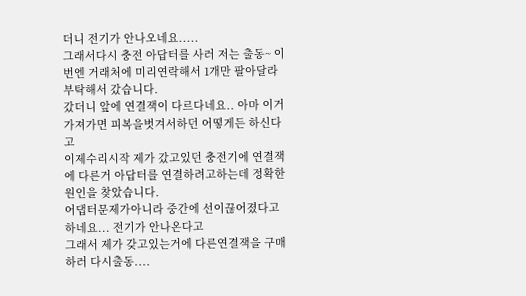더니 전기가 안나오네요.....
그래서다시 충전 아답터를 사러 저는 출동~ 이번엔 거래처에 미리연락해서 1개만 팔아달라 부탁해서 갔습니다.
갔더니 앞에 연결잭이 다르다네요.. 아마 이거가져가면 피복을벗겨서하던 어떻게든 하신다고
이제수리시작 제가 갔고있던 충전기에 연결잭에 다른거 아답터를 연결하려고하는데 정확한 원인을 찾았습니다.
어댑터문제가아니라 중간에 선이끊어졌다고 하네요... 전기가 안나온다고
그래서 제가 갖고있는거에 다른연결잭을 구매하러 다시출동....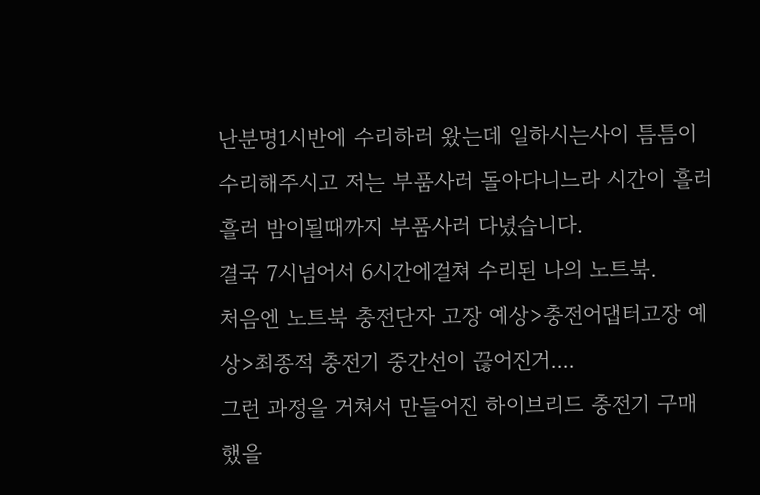난분명1시반에 수리하러 왔는데 일하시는사이 틈틈이 수리해주시고 저는 부품사러 돌아다니느라 시간이 흘러흘러 밤이될때까지 부품사러 다녔습니다.
결국 7시넘어서 6시간에걸쳐 수리된 나의 노트북.
처음엔 노트북 충전단자 고장 예상>충전어댑터고장 예상>최종적 충전기 중간선이 끊어진거....
그런 과정을 거쳐서 만들어진 하이브리드 충전기 구매했을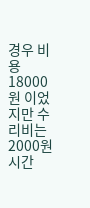경우 비용 18000원 이었지만 수리비는 2000원 시간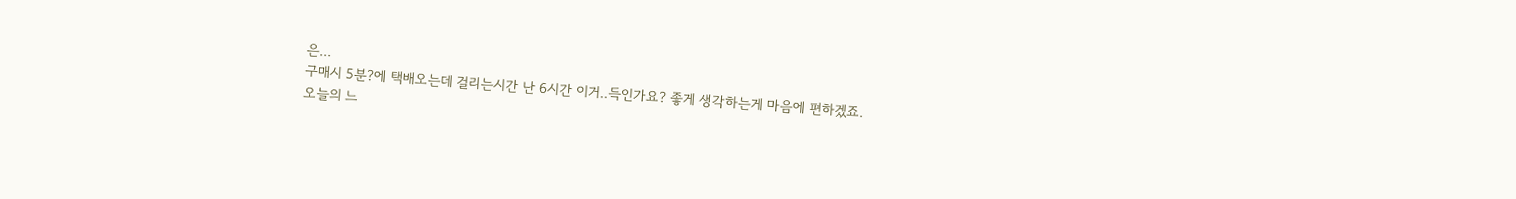은...
구매시 5분?에 택배오는데 걸리는시간 난 6시간 이거..득인가요? 좋게 생각하는게 마음에 편하겠죠.
오늘의 느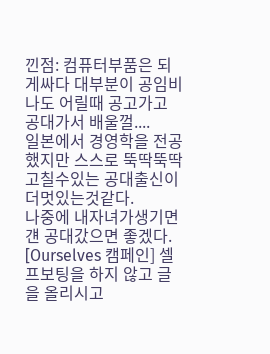낀점: 컴퓨터부품은 되게싸다 대부분이 공임비 나도 어릴때 공고가고 공대가서 배울껄....
일본에서 경영학을 전공했지만 스스로 뚝딱뚝딱 고칠수있는 공대출신이 더멋있는것같다.
나중에 내자녀가생기면 걘 공대갔으면 좋겠다.
[Ourselves 캠페인] 셀프보팅을 하지 않고 글을 올리시고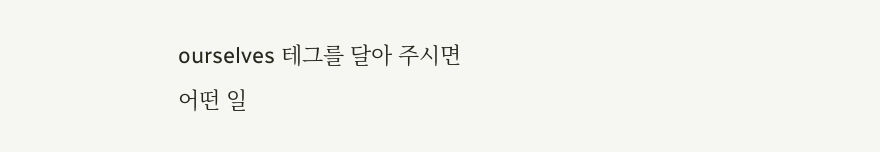ourselves 테그를 달아 주시면
어떤 일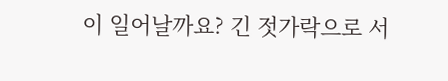이 일어날까요? 긴 젓가락으로 서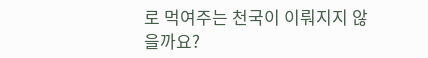로 먹여주는 천국이 이뤄지지 않을까요?